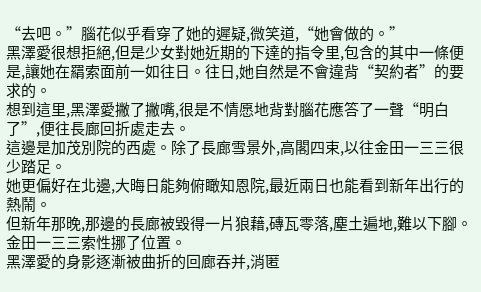“去吧。”腦花似乎看穿了她的遲疑,微笑道,“她會做的。”
黑澤愛很想拒絕,但是少女對她近期的下達的指令里,包含的其中一條便是,讓她在羂索面前一如往日。往日,她自然是不會違背“契約者”的要求的。
想到這里,黑澤愛撇了撇嘴,很是不情愿地背對腦花應答了一聲“明白了”,便往長廊回折處走去。
這邊是加茂別院的西處。除了長廊雪景外,高閣四束,以往金田一三三很少踏足。
她更偏好在北邊,大晦日能夠俯瞰知恩院,最近兩日也能看到新年出行的熱鬧。
但新年那晚,那邊的長廊被毀得一片狼藉,磚瓦零落,塵土遍地,難以下腳。
金田一三三索性挪了位置。
黑澤愛的身影逐漸被曲折的回廊吞并,消匿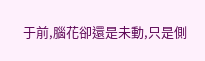于前,腦花卻還是未動,只是側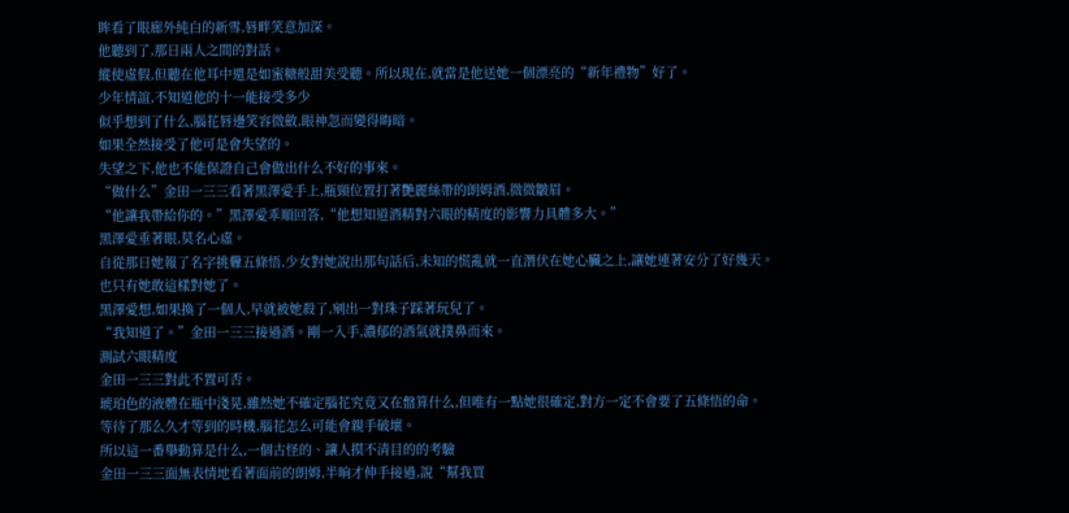眸看了眼廊外純白的新雪,唇畔笑意加深。
他聽到了,那日兩人之間的對話。
縱使虛假,但聽在他耳中還是如蜜糖般甜美受聽。所以現在,就當是他送她一個漂亮的“新年禮物”好了。
少年情誼,不知道他的十一能接受多少
似乎想到了什么,腦花唇邊笑容微斂,眼神忽而變得晦暗。
如果全然接受了他可是會失望的。
失望之下,他也不能保證自己會做出什么不好的事來。
“做什么”金田一三三看著黑澤愛手上,瓶頸位置打著艷麗絲帶的朗姆酒,微微皺眉。
“他讓我帶給你的。”黑澤愛乖順回答,“他想知道酒精對六眼的精度的影響力具體多大。”
黑澤愛垂著眼,莫名心虛。
自從那日她報了名字挑釁五條悟,少女對她說出那句話后,未知的慌亂就一直潛伏在她心臟之上,讓她連著安分了好幾天。
也只有她敢這樣對她了。
黑澤愛想,如果換了一個人,早就被她殺了,剜出一對珠子踩著玩兒了。
“我知道了。”金田一三三接過酒。剛一入手,濃郁的酒氣就撲鼻而來。
測試六眼精度
金田一三三對此不置可否。
琥珀色的液體在瓶中淺晃,雖然她不確定腦花究竟又在盤算什么,但唯有一點她很確定,對方一定不會要了五條悟的命。
等待了那么久才等到的時機,腦花怎么可能會親手破壞。
所以這一番舉動算是什么,一個古怪的、讓人摸不清目的的考驗
金田一三三面無表情地看著面前的朗姆,半晌才伸手接過,說“幫我買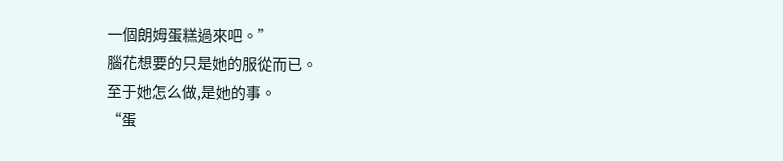一個朗姆蛋糕過來吧。”
腦花想要的只是她的服從而已。
至于她怎么做,是她的事。
“蛋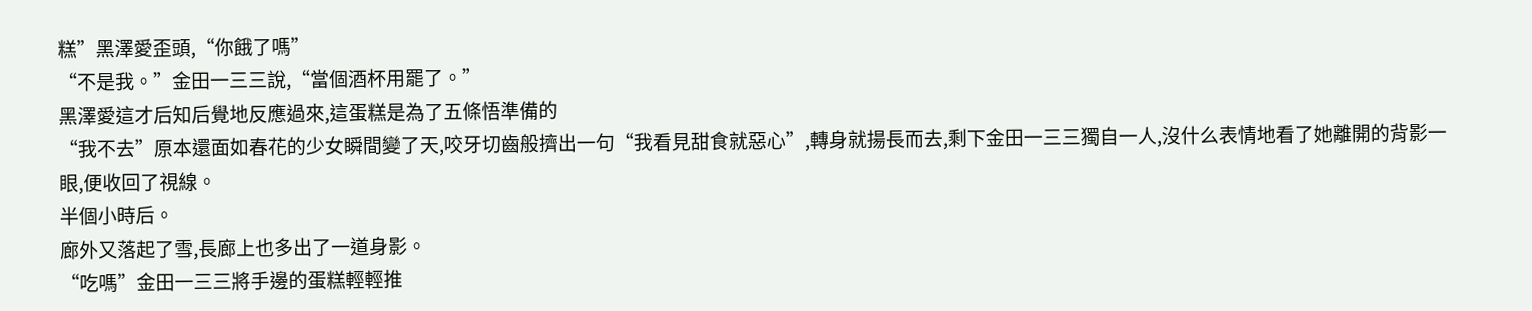糕”黑澤愛歪頭,“你餓了嗎”
“不是我。”金田一三三說,“當個酒杯用罷了。”
黑澤愛這才后知后覺地反應過來,這蛋糕是為了五條悟準備的
“我不去”原本還面如春花的少女瞬間變了天,咬牙切齒般擠出一句“我看見甜食就惡心”,轉身就揚長而去,剩下金田一三三獨自一人,沒什么表情地看了她離開的背影一眼,便收回了視線。
半個小時后。
廊外又落起了雪,長廊上也多出了一道身影。
“吃嗎”金田一三三將手邊的蛋糕輕輕推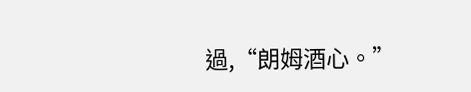過,“朗姆酒心。”